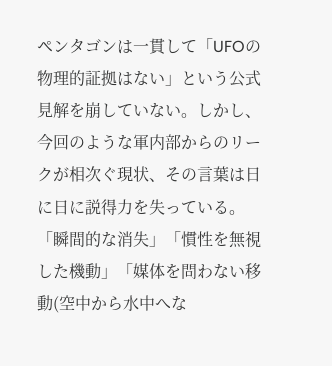ペンタゴンは一貫して「UFOの物理的証拠はない」という公式見解を崩していない。しかし、今回のような軍内部からのリークが相次ぐ現状、その言葉は日に日に説得力を失っている。
「瞬間的な消失」「慣性を無視した機動」「媒体を問わない移動(空中から水中へな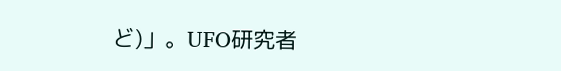ど)」。UFO研究者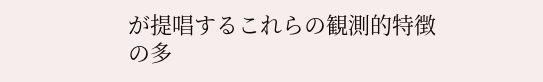が提唱するこれらの観測的特徴の多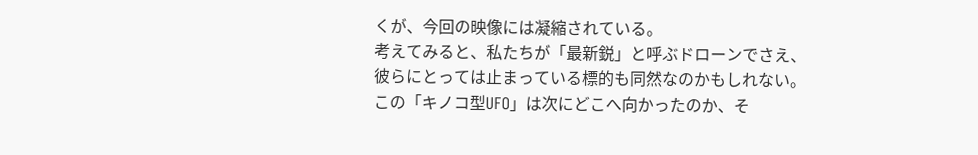くが、今回の映像には凝縮されている。
考えてみると、私たちが「最新鋭」と呼ぶドローンでさえ、彼らにとっては止まっている標的も同然なのかもしれない。
この「キノコ型UFO」は次にどこへ向かったのか、そ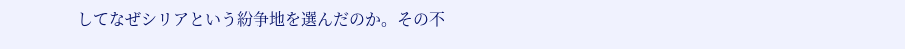してなぜシリアという紛争地を選んだのか。その不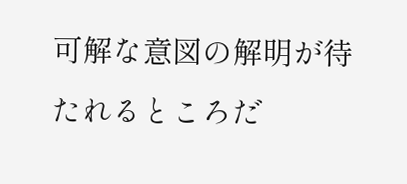可解な意図の解明が待たれるところだ